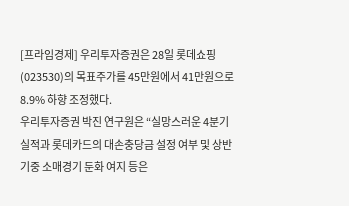[프라임경제] 우리투자증권은 28일 롯데쇼핑(023530)의 목표주가를 45만원에서 41만원으로 8.9% 하향 조정했다.
우리투자증권 박진 연구원은 “실망스러운 4분기 실적과 롯데카드의 대손충당금 설정 여부 및 상반기중 소매경기 둔화 여지 등은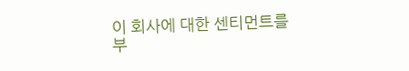이 회사에 대한 센티먼트를 부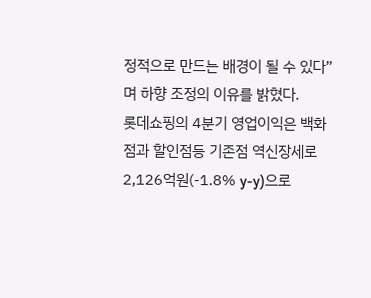정적으로 만드는 배경이 될 수 있다”며 하향 조정의 이유를 밝혔다.
롯데쇼핑의 4분기 영업이익은 백화점과 할인점등 기존점 역신장세로 2,126억원(-1.8% y-y)으로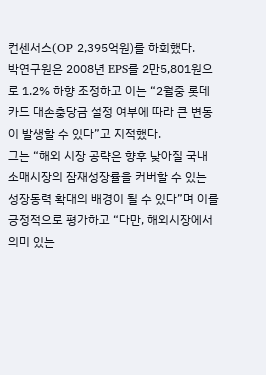컨센서스(OP 2,395억원)를 하회했다.
박연구원은 2008년 EPS를 2만5,801원으로 1.2% 하향 조정하고 이는 “2월중 롯데카드 대손충당금 설정 여부에 따라 큰 변동이 발생할 수 있다”고 지적했다.
그는 “해외 시장 공략은 향후 낮아질 국내 소매시장의 잠재성장률을 커버할 수 있는 성장동력 확대의 배경이 될 수 있다”며 이를 긍정적으로 평가하고 “다만, 해외시장에서 의미 있는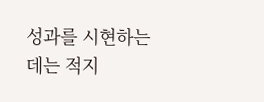성과를 시현하는 데는 적지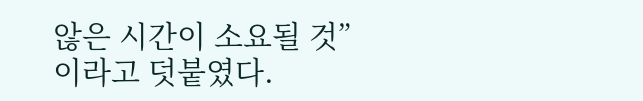않은 시간이 소요될 것”이라고 덧붙였다.